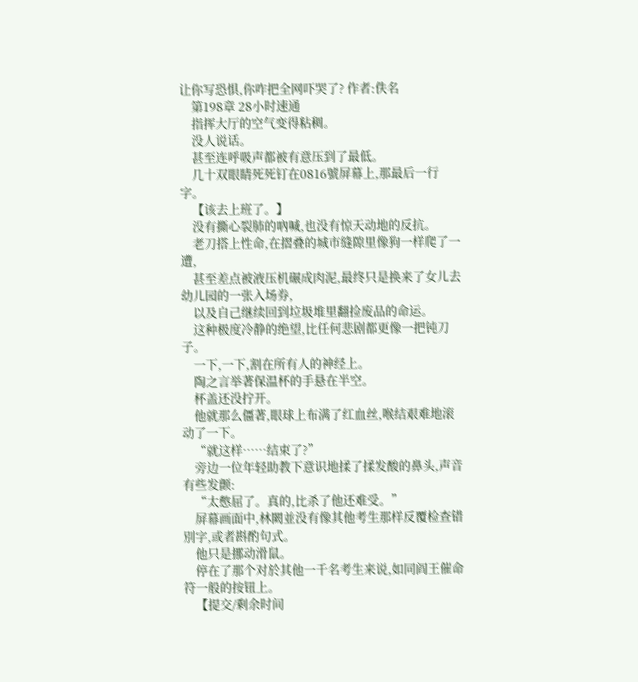让你写恐惧,你咋把全网吓哭了? 作者:佚名
    第198章 28小时速通
    指挥大厅的空气变得粘稠。
    没人说话。
    甚至连呼吸声都被有意压到了最低。
    几十双眼睛死死钉在0816號屏幕上,那最后一行字。
    【该去上班了。】
    没有撕心裂肺的吶喊,也没有惊天动地的反抗。
    老刀搭上性命,在摺叠的城市缝隙里像狗一样爬了一遭,
    甚至差点被液压机碾成肉泥,最终只是换来了女儿去幼儿园的一张入场券,
    以及自己继续回到垃圾堆里翻捡废品的命运。
    这种极度冷静的绝望,比任何悲剧都更像一把钝刀子。
    一下,一下,割在所有人的神经上。
    陶之言举著保温杯的手悬在半空。
    杯盖还没拧开。
    他就那么僵著,眼球上布满了红血丝,喉结艰难地滚动了一下。
    “就这样……结束了?”
    旁边一位年轻助教下意识地揉了揉发酸的鼻头,声音有些发颤:
    “太憋屈了。真的,比杀了他还难受。”
    屏幕画面中,林闕並没有像其他考生那样反覆检查错別字,或者斟酌句式。
    他只是挪动滑鼠。
    停在了那个对於其他一千名考生来说,如同阎王催命符一般的按钮上。
    【提交/剩余时间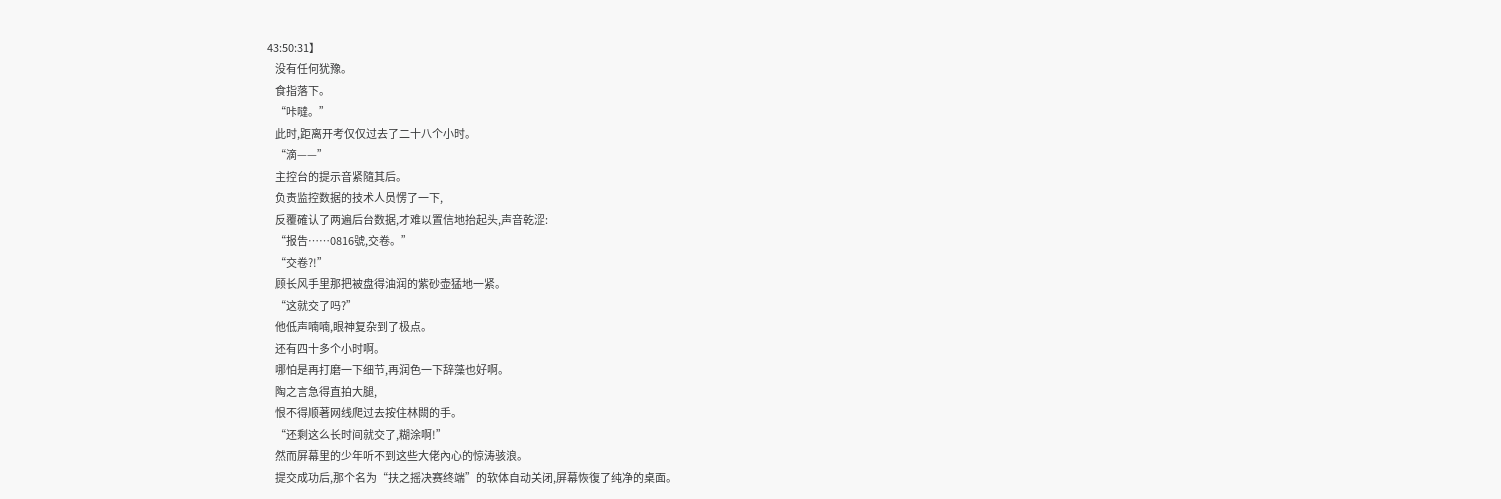43:50:31】
    没有任何犹豫。
    食指落下。
    “咔噠。”
    此时,距离开考仅仅过去了二十八个小时。
    “滴——”
    主控台的提示音紧隨其后。
    负责监控数据的技术人员愣了一下,
    反覆確认了两遍后台数据,才难以置信地抬起头,声音乾涩:
    “报告……0816號,交卷。”
    “交卷?!”
    顾长风手里那把被盘得油润的紫砂壶猛地一紧。
    “这就交了吗?”
    他低声喃喃,眼神复杂到了极点。
    还有四十多个小时啊。
    哪怕是再打磨一下细节,再润色一下辞藻也好啊。
    陶之言急得直拍大腿,
    恨不得顺著网线爬过去按住林闕的手。
    “还剩这么长时间就交了,糊涂啊!”
    然而屏幕里的少年听不到这些大佬內心的惊涛骇浪。
    提交成功后,那个名为“扶之摇决赛终端”的软体自动关闭,屏幕恢復了纯净的桌面。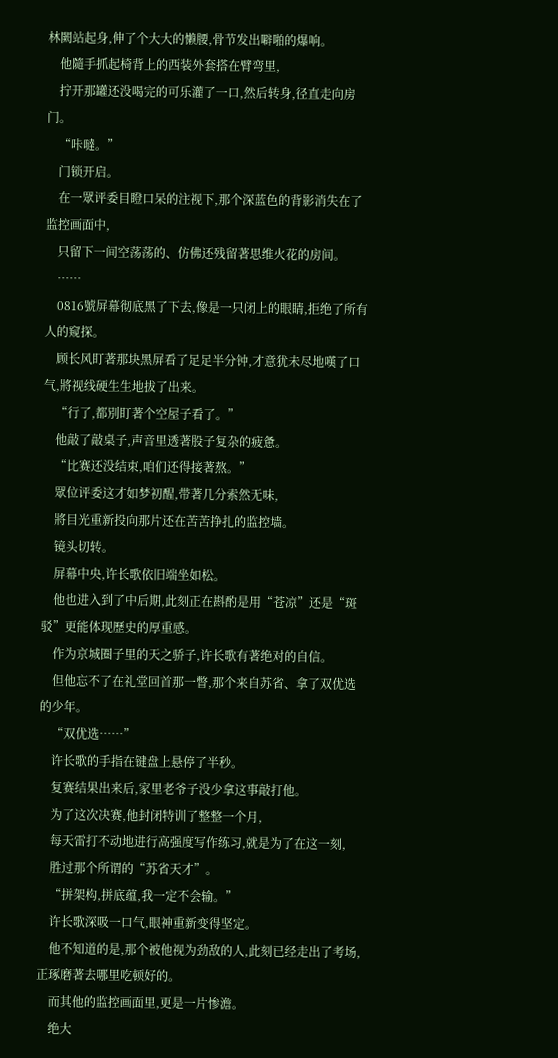林闕站起身,伸了个大大的懒腰,骨节发出噼啪的爆响。
    他隨手抓起椅背上的西装外套搭在臂弯里,
    拧开那罐还没喝完的可乐灌了一口,然后转身,径直走向房门。
    “咔噠。”
    门锁开启。
    在一眾评委目瞪口呆的注视下,那个深蓝色的背影消失在了监控画面中,
    只留下一间空荡荡的、仿佛还残留著思维火花的房间。
    ……
    0816號屏幕彻底黑了下去,像是一只闭上的眼睛,拒绝了所有人的窥探。
    顾长风盯著那块黑屏看了足足半分钟,才意犹未尽地嘆了口气,將视线硬生生地拔了出来。
    “行了,都別盯著个空屋子看了。”
    他敲了敲桌子,声音里透著股子复杂的疲惫。
    “比赛还没结束,咱们还得接著熬。”
    眾位评委这才如梦初醒,带著几分索然无味,
    將目光重新投向那片还在苦苦挣扎的监控墙。
    镜头切转。
    屏幕中央,许长歌依旧端坐如松。
    他也进入到了中后期,此刻正在斟酌是用“苍凉”还是“斑驳”更能体现歷史的厚重感。
    作为京城圈子里的天之骄子,许长歌有著绝对的自信。
    但他忘不了在礼堂回首那一瞥,那个来自苏省、拿了双优选的少年。
    “双优选……”
    许长歌的手指在键盘上悬停了半秒。
    复赛结果出来后,家里老爷子没少拿这事敲打他。
    为了这次决赛,他封闭特训了整整一个月,
    每天雷打不动地进行高强度写作练习,就是为了在这一刻,
    胜过那个所谓的“苏省天才”。
    “拼架构,拼底蕴,我一定不会输。”
    许长歌深吸一口气,眼神重新变得坚定。
    他不知道的是,那个被他视为劲敌的人,此刻已经走出了考场,正琢磨著去哪里吃顿好的。
    而其他的监控画面里,更是一片惨澹。
    绝大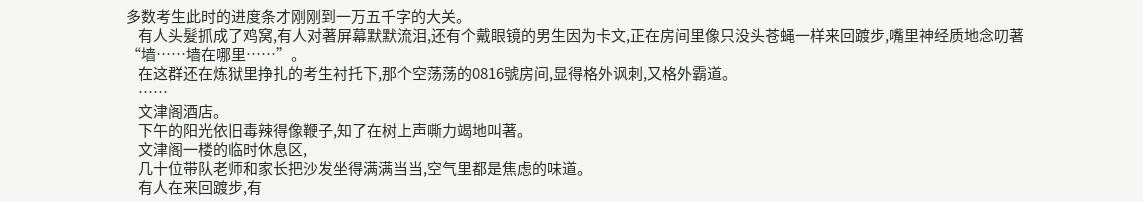多数考生此时的进度条才刚刚到一万五千字的大关。
    有人头髮抓成了鸡窝,有人对著屏幕默默流泪,还有个戴眼镜的男生因为卡文,正在房间里像只没头苍蝇一样来回踱步,嘴里神经质地念叨著“墙……墙在哪里……”。
    在这群还在炼狱里挣扎的考生衬托下,那个空荡荡的0816號房间,显得格外讽刺,又格外霸道。
    ……
    文津阁酒店。
    下午的阳光依旧毒辣得像鞭子,知了在树上声嘶力竭地叫著。
    文津阁一楼的临时休息区,
    几十位带队老师和家长把沙发坐得满满当当,空气里都是焦虑的味道。
    有人在来回踱步,有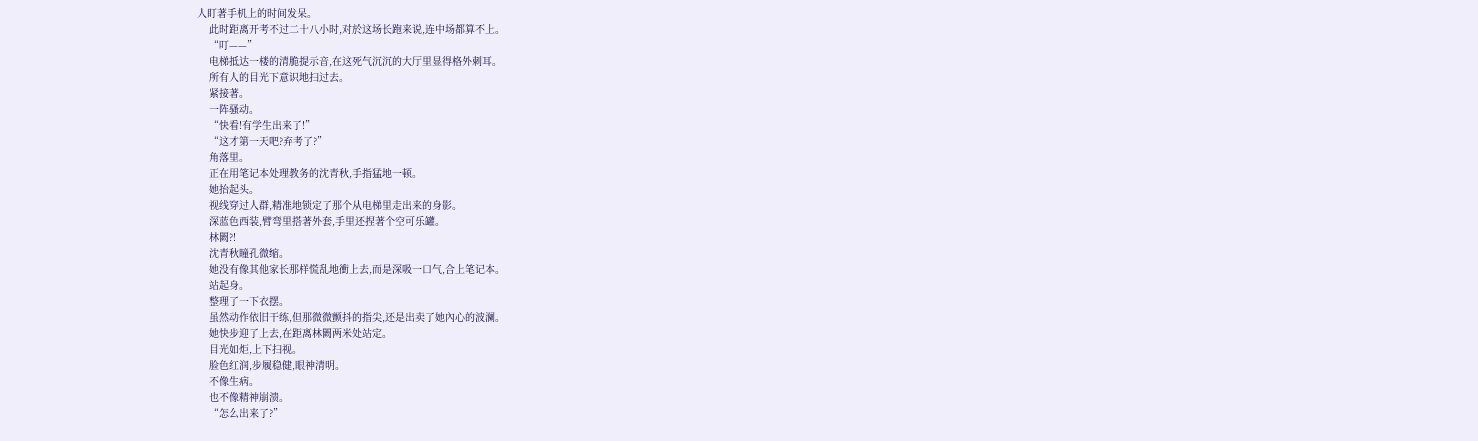人盯著手机上的时间发呆。
    此时距离开考不过二十八小时,对於这场长跑来说,连中场都算不上。
    “叮——”
    电梯抵达一楼的清脆提示音,在这死气沉沉的大厅里显得格外刺耳。
    所有人的目光下意识地扫过去。
    紧接著。
    一阵骚动。
    “快看!有学生出来了!”
    “这才第一天吧?弃考了?”
    角落里。
    正在用笔记本处理教务的沈青秋,手指猛地一顿。
    她抬起头。
    视线穿过人群,精准地锁定了那个从电梯里走出来的身影。
    深蓝色西装,臂弯里搭著外套,手里还捏著个空可乐罐。
    林闕?!
    沈青秋瞳孔微缩。
    她没有像其他家长那样慌乱地衝上去,而是深吸一口气,合上笔记本。
    站起身。
    整理了一下衣摆。
    虽然动作依旧干练,但那微微颤抖的指尖,还是出卖了她內心的波澜。
    她快步迎了上去,在距离林闕两米处站定。
    目光如炬,上下扫视。
    脸色红润,步履稳健,眼神清明。
    不像生病。
    也不像精神崩溃。
    “怎么出来了?”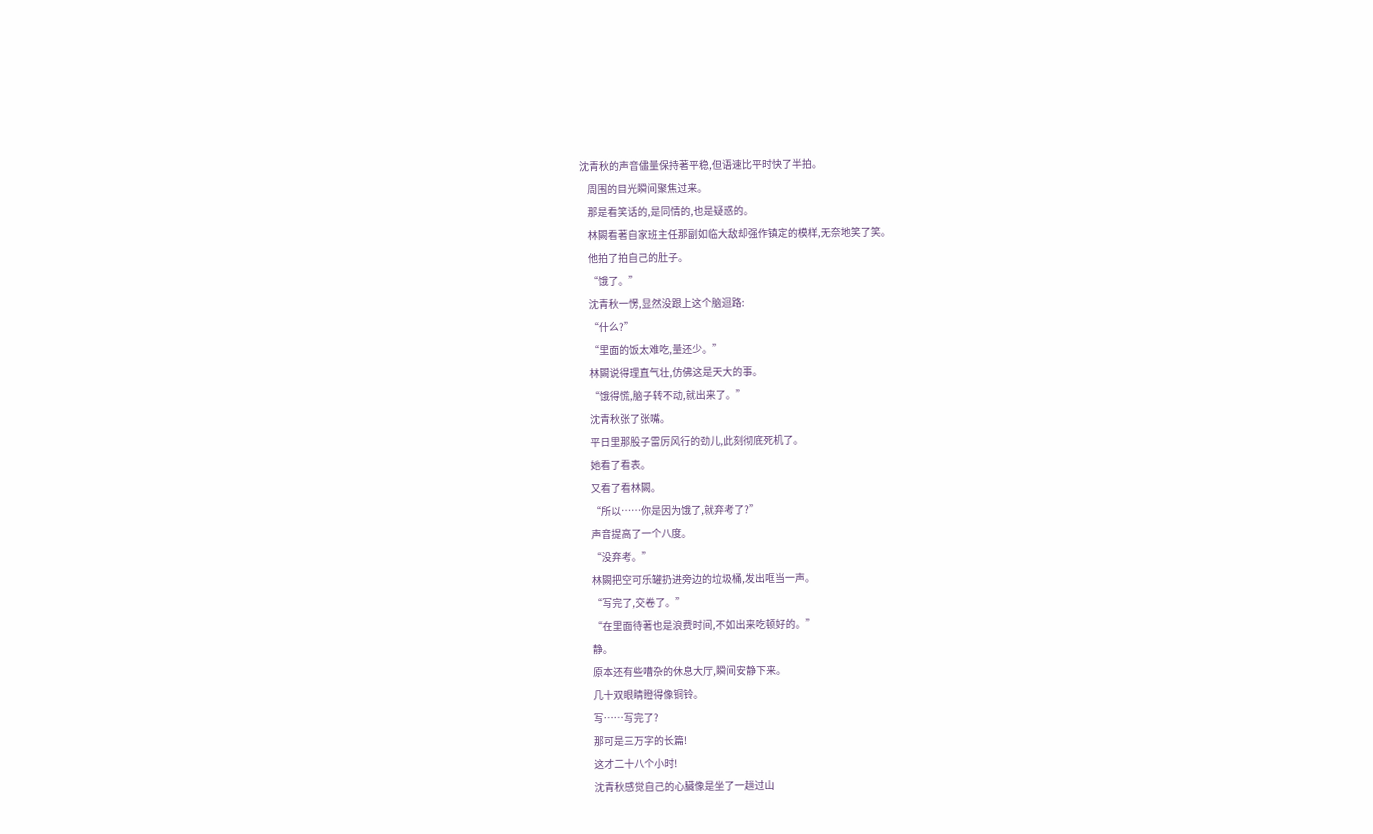沈青秋的声音儘量保持著平稳,但语速比平时快了半拍。
    周围的目光瞬间聚焦过来。
    那是看笑话的,是同情的,也是疑惑的。
    林闕看著自家班主任那副如临大敌却强作镇定的模样,无奈地笑了笑。
    他拍了拍自己的肚子。
    “饿了。”
    沈青秋一愣,显然没跟上这个脑迴路:
    “什么?”
    “里面的饭太难吃,量还少。”
    林闕说得理直气壮,仿佛这是天大的事。
    “饿得慌,脑子转不动,就出来了。”
    沈青秋张了张嘴。
    平日里那股子雷厉风行的劲儿,此刻彻底死机了。
    她看了看表。
    又看了看林闕。
    “所以……你是因为饿了,就弃考了?”
    声音提高了一个八度。
    “没弃考。”
    林闕把空可乐罐扔进旁边的垃圾桶,发出哐当一声。
    “写完了,交卷了。”
    “在里面待著也是浪费时间,不如出来吃顿好的。”
    静。
    原本还有些嘈杂的休息大厅,瞬间安静下来。
    几十双眼睛瞪得像铜铃。
    写……写完了?
    那可是三万字的长篇!
    这才二十八个小时!
    沈青秋感觉自己的心臟像是坐了一趟过山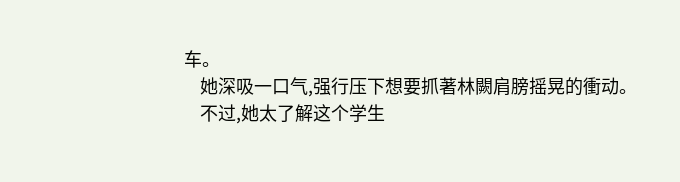车。
    她深吸一口气,强行压下想要抓著林闕肩膀摇晃的衝动。
    不过,她太了解这个学生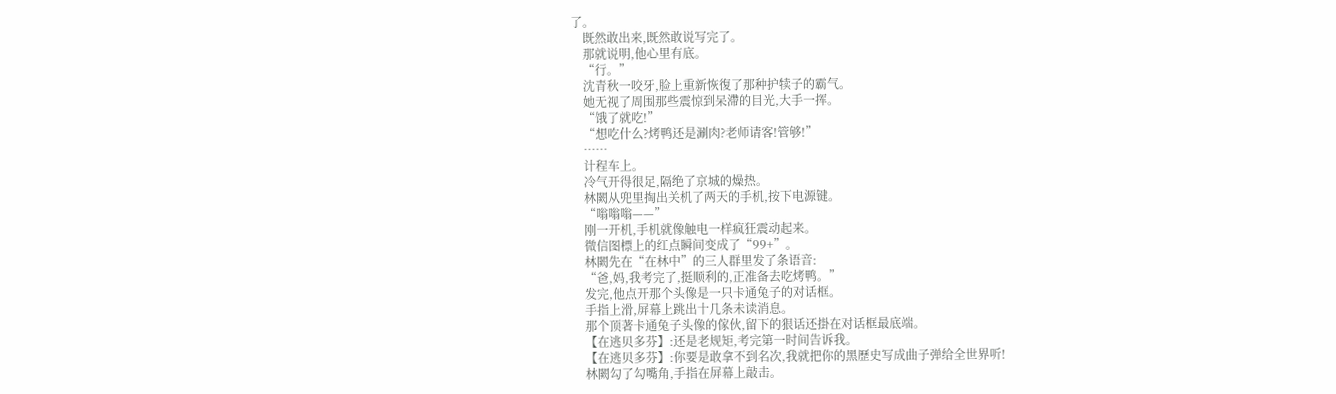了。
    既然敢出来,既然敢说写完了。
    那就说明,他心里有底。
    “行。”
    沈青秋一咬牙,脸上重新恢復了那种护犊子的霸气。
    她无视了周围那些震惊到呆滯的目光,大手一挥。
    “饿了就吃!”
    “想吃什么?烤鸭还是涮肉?老师请客!管够!”
    ……
    计程车上。
    冷气开得很足,隔绝了京城的燥热。
    林闕从兜里掏出关机了两天的手机,按下电源键。
    “嗡嗡嗡——”
    刚一开机,手机就像触电一样疯狂震动起来。
    微信图標上的红点瞬间变成了“99+”。
    林闕先在“在林中”的三人群里发了条语音:
    “爸,妈,我考完了,挺顺利的,正准备去吃烤鸭。”
    发完,他点开那个头像是一只卡通兔子的对话框。
    手指上滑,屏幕上跳出十几条未读消息。
    那个顶著卡通兔子头像的傢伙,留下的狠话还掛在对话框最底端。
    【在逃贝多芬】:还是老规矩,考完第一时间告诉我。
    【在逃贝多芬】:你要是敢拿不到名次,我就把你的黑歷史写成曲子弹给全世界听!
    林闕勾了勾嘴角,手指在屏幕上敲击。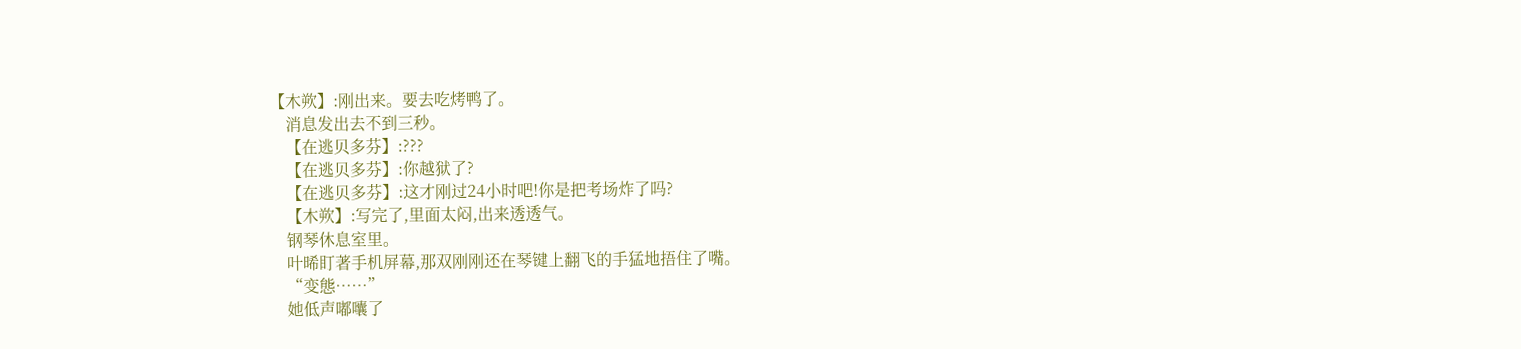【木欮】:刚出来。要去吃烤鸭了。
    消息发出去不到三秒。
    【在逃贝多芬】:???
    【在逃贝多芬】:你越狱了?
    【在逃贝多芬】:这才刚过24小时吧!你是把考场炸了吗?
    【木欮】:写完了,里面太闷,出来透透气。
    钢琴休息室里。
    叶晞盯著手机屏幕,那双刚刚还在琴键上翻飞的手猛地捂住了嘴。
    “变態……”
    她低声嘟囔了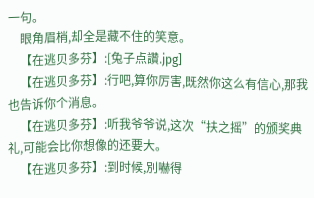一句。
    眼角眉梢,却全是藏不住的笑意。
    【在逃贝多芬】:[兔子点讚.jpg]
    【在逃贝多芬】:行吧,算你厉害,既然你这么有信心,那我也告诉你个消息。
    【在逃贝多芬】:听我爷爷说,这次“扶之摇”的颁奖典礼,可能会比你想像的还要大。
    【在逃贝多芬】:到时候,別嚇得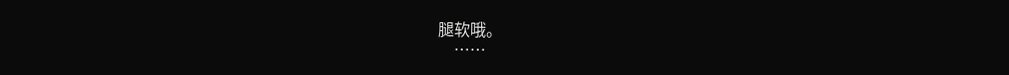腿软哦。
    ……